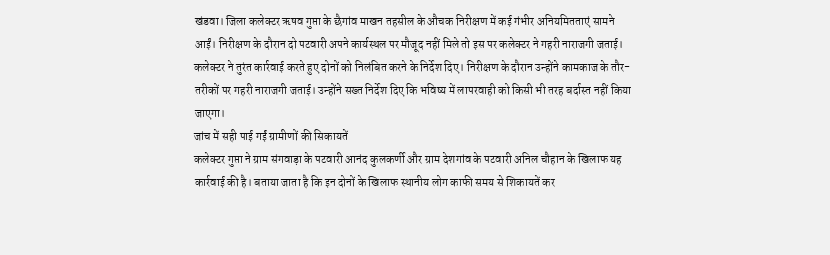खंडवा। जिला कलेक्टर ऋषव गुप्ता के छैगांव माखन तहसील के औचक निरीक्षण में कई गंभीर अनियमितताएं सामने आईं। निरीक्षण के दौरान दो पटवारी अपने कार्यस्थल पर मौजूद नहीं मिले तो इस पर कलेक्टर ने गहरी नाराजगी जताई। कलेक्टर ने तुरंत कार्रवाई करते हुए दोनों को निलंबित करने के निर्देश दिए। निरीक्षण के दौरान उन्होंने कामकाज के तौर-तरीकों पर गहरी नाराजगी जताई। उन्होंने सख्त निर्देश दिए कि भविष्य में लापरवाही को किसी भी तरह बर्दास्त नहीं किया जाएगा।
जांच में सही पाई गईं ग्रामीणों की सिकायतें
कलेक्टर गुप्ता ने ग्राम संगवाड़ा के पटवारी आनंद कुलकर्णी और ग्राम देशगांव के पटवारी अनिल चौहान के खिलाफ यह कार्रवाई की है। बताया जाता है कि इन दोनों के खिलाफ स्थानीय लोग काफी समय से शिकायतें कर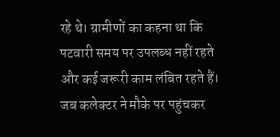रहे थे। ग्रामीणों का कहना था कि पटवारी समय पर उपलब्ध नहीं रहते और कई जरूरी काम लंबित रहते हैं। जब कलेक्टर ने मौके पर पहुंचकर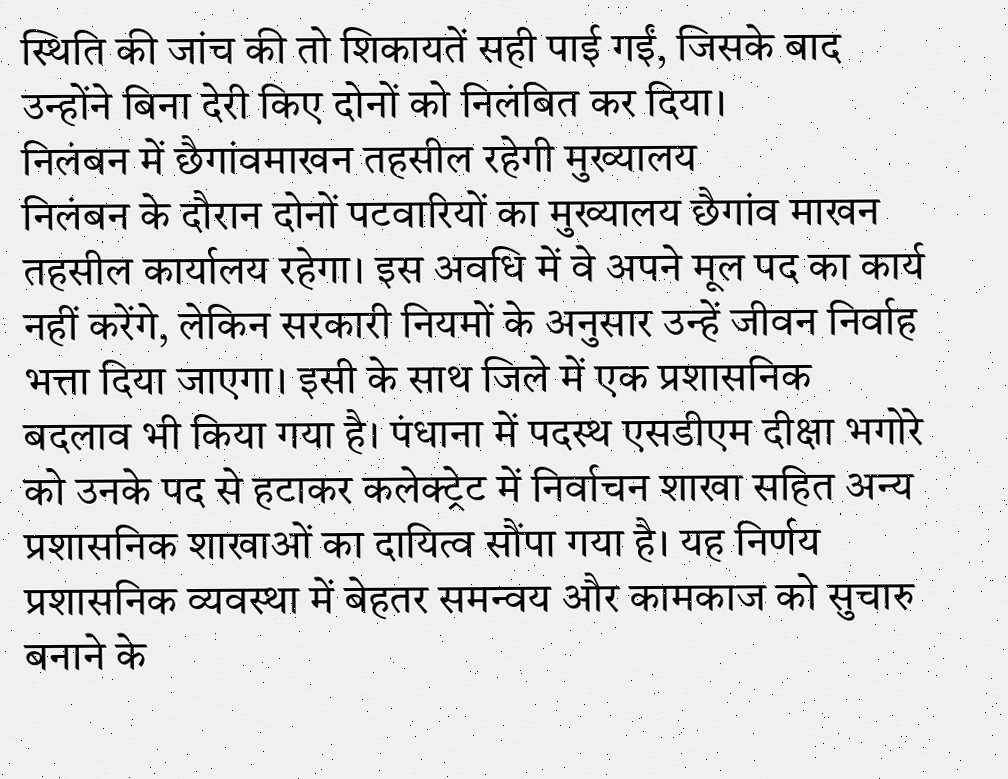स्थिति की जांच की तो शिकायतें सही पाई गईं, जिसके बाद उन्होंने बिना देरी किए दोनों को निलंबित कर दिया।
निलंबन में छैगांवमाखन तहसील रहेगी मुख्यालय
निलंबन के दौरान दोनों पटवारियों का मुख्यालय छैगांव माखन तहसील कार्यालय रहेगा। इस अवधि में वे अपने मूल पद का कार्य नहीं करेंगे, लेकिन सरकारी नियमों के अनुसार उन्हें जीवन निर्वाह भत्ता दिया जाएगा। इसी के साथ जिले में एक प्रशासनिक बदलाव भी किया गया है। पंधाना में पदस्थ एसडीएम दीक्षा भगोरे को उनके पद से हटाकर कलेक्ट्रेट में निर्वाचन शाखा सहित अन्य प्रशासनिक शाखाओं का दायित्व सौंपा गया है। यह निर्णय प्रशासनिक व्यवस्था में बेहतर समन्वय और कामकाज को सुचारु बनाने के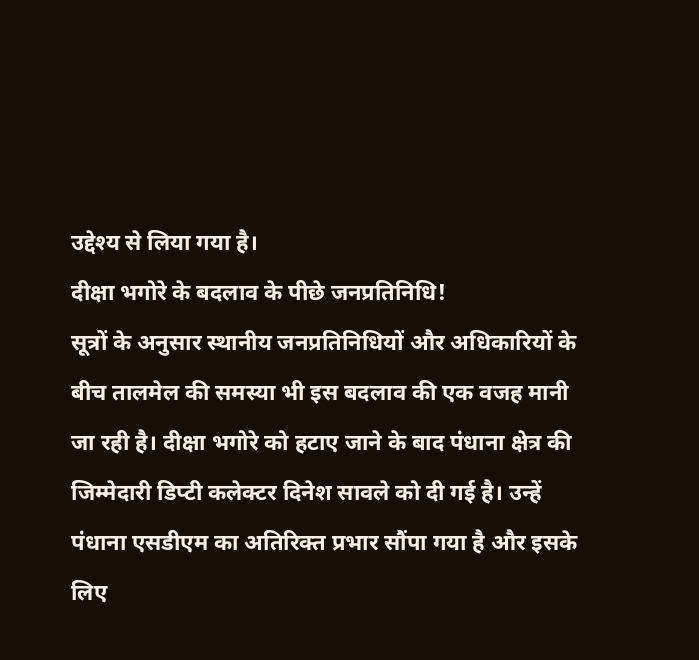उद्देश्य से लिया गया है।
दीक्षा भगोरे के बदलाव के पीछे जनप्रतिनिधि!
सूत्रों के अनुसार स्थानीय जनप्रतिनिधियों और अधिकारियों के बीच तालमेल की समस्या भी इस बदलाव की एक वजह मानी जा रही है। दीक्षा भगोरे को हटाए जाने के बाद पंधाना क्षेत्र की जिम्मेदारी डिप्टी कलेक्टर दिनेश सावले को दी गई है। उन्हें पंधाना एसडीएम का अतिरिक्त प्रभार सौंपा गया है और इसके लिए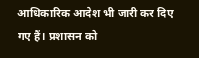आधिकारिक आदेश भी जारी कर दिए गए हैं। प्रशासन को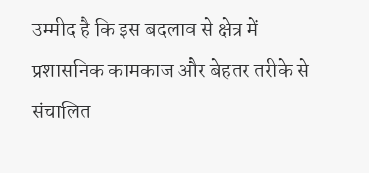उम्मीद है कि इस बदलाव से क्षेत्र में प्रशासनिक कामकाज और बेहतर तरीके से संचालित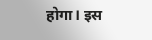होगा। इस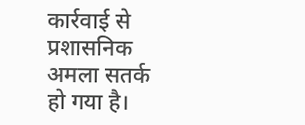कार्रवाई से प्रशासनिक अमला सतर्क हो गया है।